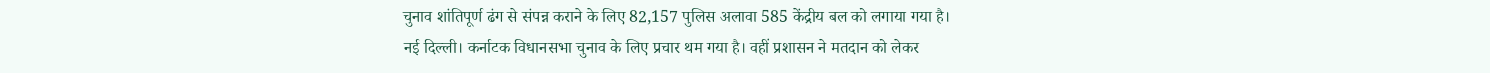चुनाव शांतिपूर्ण ढंग से संपन्न कराने के लिए 82,157 पुलिस अलावा 585 केंद्रीय बल को लगाया गया है।
नई दिल्ली। कर्नाटक विधानसभा चुनाव के लिए प्रचार थम गया है। वहीं प्रशासन ने मतदान को लेकर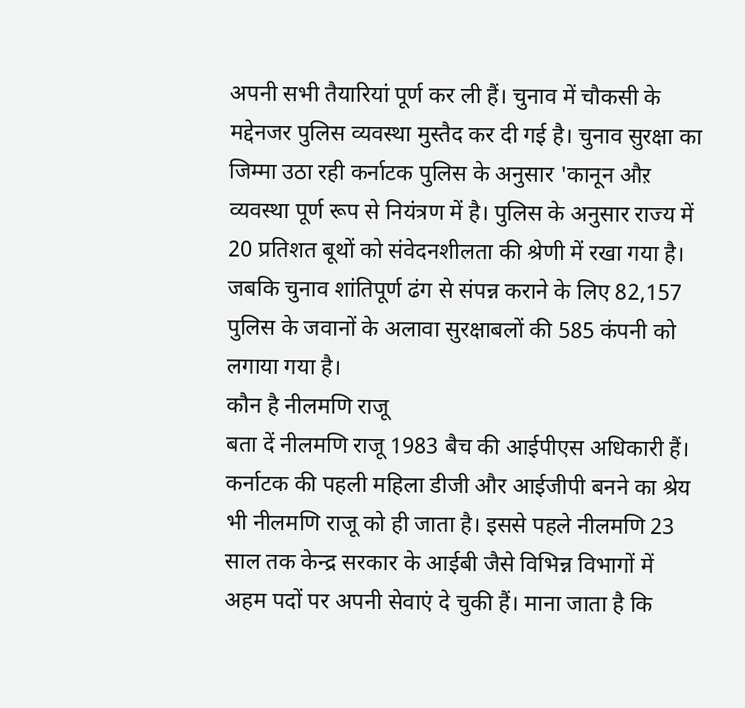अपनी सभी तैयारियां पूर्ण कर ली हैं। चुनाव में चौकसी के मद्देनजर पुलिस व्यवस्था मुस्तैद कर दी गई है। चुनाव सुरक्षा का जिम्मा उठा रही कर्नाटक पुलिस के अनुसार 'कानून औऱ व्यवस्था पूर्ण रूप से नियंत्रण में है। पुलिस के अनुसार राज्य में 20 प्रतिशत बूथों को संवेदनशीलता की श्रेणी में रखा गया है। जबकि चुनाव शांतिपूर्ण ढंग से संपन्न कराने के लिए 82,157 पुलिस के जवानों के अलावा सुरक्षाबलों की 585 कंपनी को लगाया गया है।
कौन है नीलमणि राजू
बता दें नीलमणि राजू 1983 बैच की आईपीएस अधिकारी हैं। कर्नाटक की पहली महिला डीजी और आईजीपी बनने का श्रेय भी नीलमणि राजू को ही जाता है। इससे पहले नीलमणि 23 साल तक केन्द्र सरकार के आईबी जैसे विभिन्न विभागों में अहम पदों पर अपनी सेवाएं दे चुकी हैं। माना जाता है कि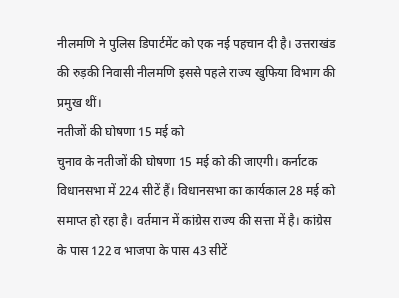नीलमणि ने पुलिस डिपार्टमेंट को एक नई पहचान दी है। उत्तराखंड की रुड़की निवासी नीलमणि इससे पहले राज्य खुफिया विभाग की प्रमुख थीं।
नतीजों की घोषणा 15 मई को
चुनाव के नतीजों की घोषणा 15 मई को की जाएगी। कर्नाटक विधानसभा में 224 सीटें हैं। विधानसभा का कार्यकाल 28 मई को समाप्त हो रहा है। वर्तमान में कांग्रेस राज्य की सत्ता में है। कांग्रेस के पास 122 व भाजपा के पास 43 सीटें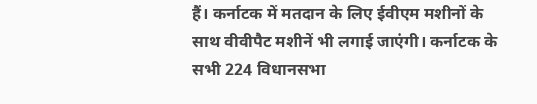हैं। कर्नाटक में मतदान के लिए ईवीएम मशीनों के साथ वीवीपैट मशीनें भी लगाई जाएंगी। कर्नाटक के सभी 224 विधानसभा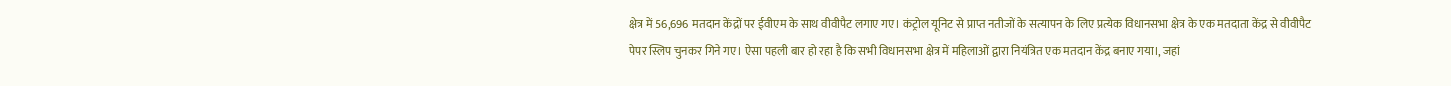क्षेत्र में 56,696 मतदान केंद्रों पर ईवीएम के साथ वीवीपैट लगाए गए। कंट्रोल यूनिट से प्राप्त नतीजों के सत्यापन के लिए प्रत्येक विधानसभा क्षेत्र के एक मतदाता केंद्र से वीवीपैट पेपर स्लिप चुनकर गिने गए। ऐसा पहली बार हो रहा है कि सभी विधानसभा क्षेत्र में महिलाओं द्वारा नियंत्रित एक मतदान केंद्र बनाए गया।, जहां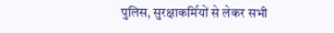पुलिस, सुरक्षाकर्मियों से लेकर सभी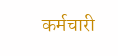कर्मचारी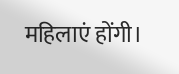महिलाएं होंगी।